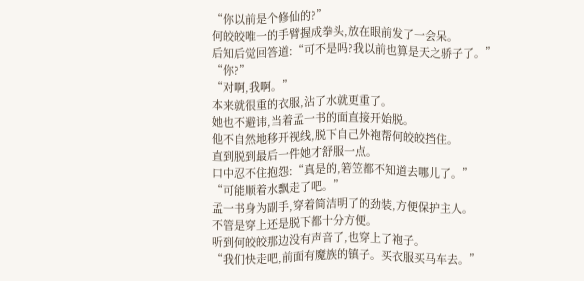“你以前是个修仙的?”
何皎皎唯一的手臂握成拳头,放在眼前发了一会呆。
后知后觉回答道:“可不是吗?我以前也算是天之骄子了。”
“你?”
“对啊,我啊。”
本来就很重的衣服,沾了水就更重了。
她也不避讳,当着孟一书的面直接开始脱。
他不自然地移开视线,脱下自己外袍帮何皎皎挡住。
直到脱到最后一件她才舒服一点。
口中忍不住抱怨:“真是的,箬笠都不知道去哪儿了。”
“可能顺着水飘走了吧。”
孟一书身为副手,穿着简洁明了的劲装,方便保护主人。
不管是穿上还是脱下都十分方便。
听到何皎皎那边没有声音了,也穿上了袍子。
“我们快走吧,前面有魔族的镇子。买衣服买马车去。”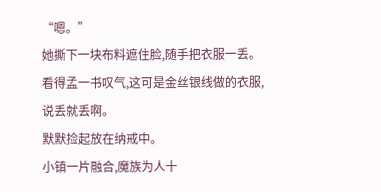“嗯。”
她撕下一块布料遮住脸,随手把衣服一丢。
看得孟一书叹气,这可是金丝银线做的衣服,说丢就丢啊。
默默捡起放在纳戒中。
小镇一片融合,魔族为人十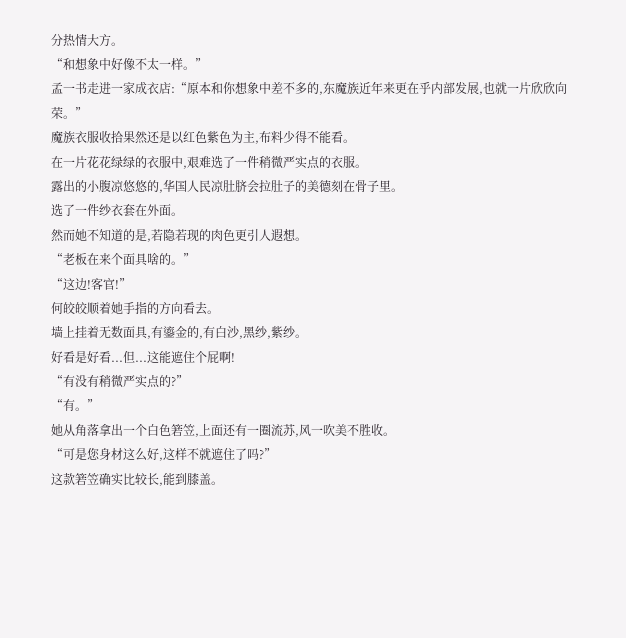分热情大方。
“和想象中好像不太一样。”
孟一书走进一家成衣店:“原本和你想象中差不多的,东魔族近年来更在乎内部发展,也就一片欣欣向荣。”
魔族衣服收拾果然还是以红色紫色为主,布料少得不能看。
在一片花花绿绿的衣服中,艰难选了一件稍微严实点的衣服。
露出的小腹凉悠悠的,华国人民凉肚脐会拉肚子的美德刻在骨子里。
选了一件纱衣套在外面。
然而她不知道的是,若隐若现的肉色更引人遐想。
“老板在来个面具啥的。”
“这边!客官!”
何皎皎顺着她手指的方向看去。
墙上挂着无数面具,有鎏金的,有白沙,黑纱,紫纱。
好看是好看...但...这能遮住个屁啊!
“有没有稍微严实点的?”
“有。”
她从角落拿出一个白色箬笠,上面还有一圈流苏,风一吹美不胜收。
“可是您身材这么好,这样不就遮住了吗?”
这款箬笠确实比较长,能到膝盖。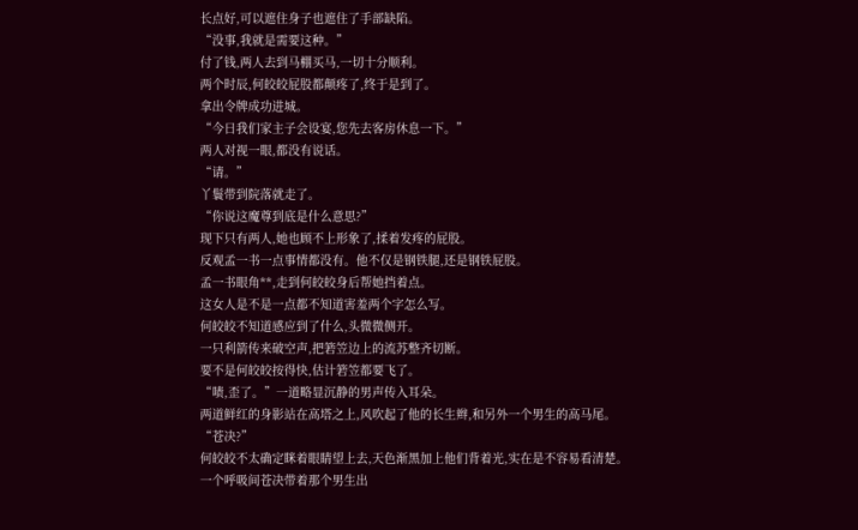长点好,可以遮住身子也遮住了手部缺陷。
“没事,我就是需要这种。”
付了钱,两人去到马棚买马,一切十分顺利。
两个时辰,何皎皎屁股都颠疼了,终于是到了。
拿出令牌成功进城。
“今日我们家主子会设宴,您先去客房休息一下。”
两人对视一眼,都没有说话。
“请。”
丫鬟带到院落就走了。
“你说这魔尊到底是什么意思?”
现下只有两人,她也顾不上形象了,揉着发疼的屁股。
反观孟一书一点事情都没有。他不仅是钢铁腿,还是钢铁屁股。
孟一书眼角**,走到何皎皎身后帮她挡着点。
这女人是不是一点都不知道害羞两个字怎么写。
何皎皎不知道感应到了什么,头微微侧开。
一只利箭传来破空声,把箬笠边上的流苏整齐切断。
要不是何皎皎按得快,估计箬笠都要飞了。
“啧,歪了。”一道略显沉静的男声传入耳朵。
两道鲜红的身影站在高塔之上,风吹起了他的长生辫,和另外一个男生的高马尾。
“苍决?”
何皎皎不太确定眯着眼睛望上去,天色渐黑加上他们背着光,实在是不容易看清楚。
一个呼吸间苍决带着那个男生出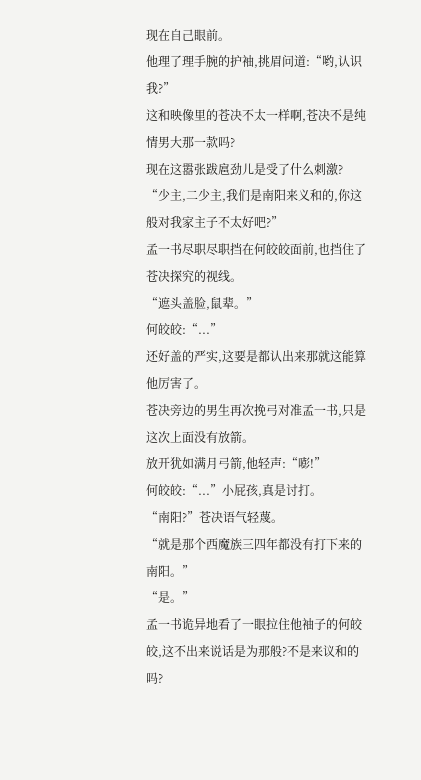现在自己眼前。
他理了理手腕的护袖,挑眉问道:“哟,认识我?”
这和映像里的苍决不太一样啊,苍决不是纯情男大那一款吗?
现在这嚣张跋扈劲儿是受了什么刺激?
“少主,二少主,我们是南阳来义和的,你这般对我家主子不太好吧?”
孟一书尽职尽职挡在何皎皎面前,也挡住了苍决探究的视线。
“遮头盖脸,鼠辈。”
何皎皎:“...”
还好盖的严实,这要是都认出来那就这能算他厉害了。
苍决旁边的男生再次挽弓对准孟一书,只是这次上面没有放箭。
放开犹如满月弓箭,他轻声:“嘭!”
何皎皎:“...”小屁孩,真是讨打。
“南阳?”苍决语气轻蔑。
“就是那个西魔族三四年都没有打下来的南阳。”
“是。”
孟一书诡异地看了一眼拉住他袖子的何皎皎,这不出来说话是为那般?不是来议和的吗?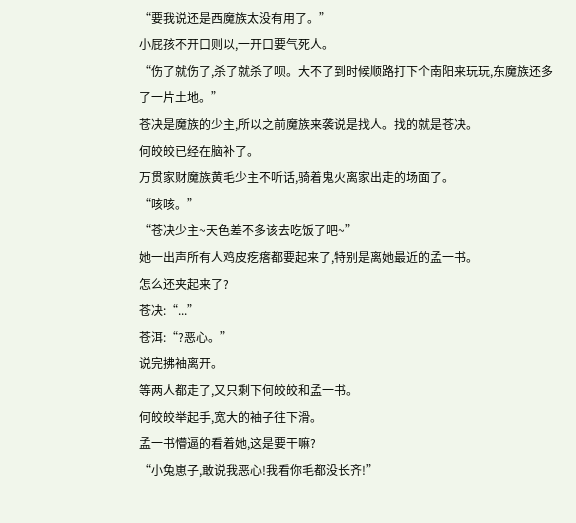“要我说还是西魔族太没有用了。”
小屁孩不开口则以,一开口要气死人。
“伤了就伤了,杀了就杀了呗。大不了到时候顺路打下个南阳来玩玩,东魔族还多了一片土地。”
苍决是魔族的少主,所以之前魔族来袭说是找人。找的就是苍决。
何皎皎已经在脑补了。
万贯家财魔族黄毛少主不听话,骑着鬼火离家出走的场面了。
“咳咳。”
“苍决少主~天色差不多该去吃饭了吧~”
她一出声所有人鸡皮疙瘩都要起来了,特别是离她最近的孟一书。
怎么还夹起来了?
苍决:“...”
苍洱:“?恶心。”
说完拂袖离开。
等两人都走了,又只剩下何皎皎和孟一书。
何皎皎举起手,宽大的袖子往下滑。
孟一书懵逼的看着她,这是要干嘛?
“小兔崽子,敢说我恶心!我看你毛都没长齐!”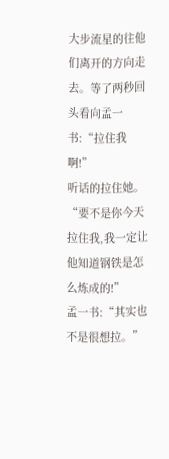大步流星的往他们离开的方向走去。等了两秒回头看向孟一书:“拉住我啊!”
听话的拉住她。
“要不是你今天拉住我,我一定让他知道钢铁是怎么炼成的!”
孟一书:“其实也不是很想拉。”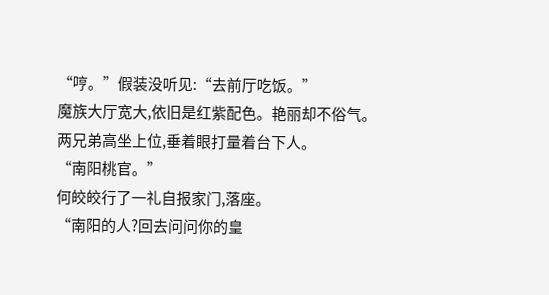“哼。”假装没听见:“去前厅吃饭。”
魔族大厅宽大,依旧是红紫配色。艳丽却不俗气。
两兄弟高坐上位,垂着眼打量着台下人。
“南阳桃官。”
何皎皎行了一礼自报家门,落座。
“南阳的人?回去问问你的皇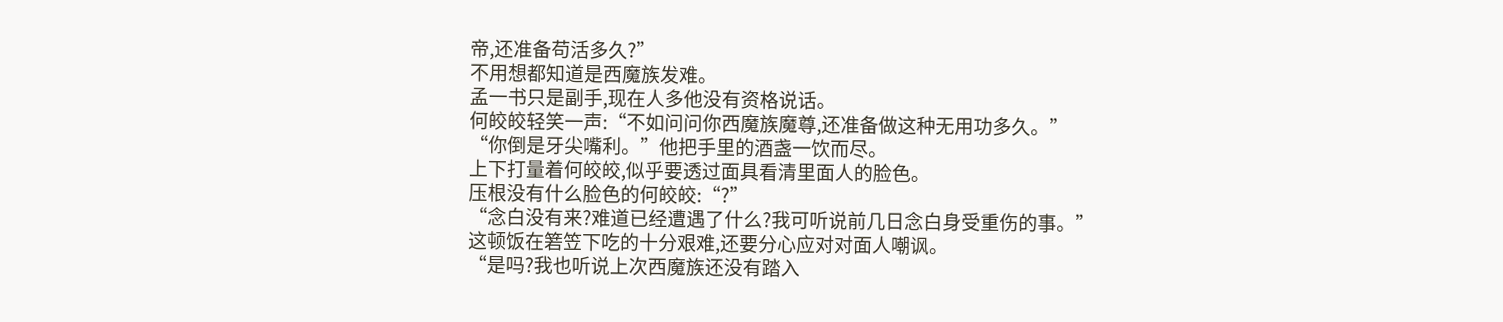帝,还准备苟活多久?”
不用想都知道是西魔族发难。
孟一书只是副手,现在人多他没有资格说话。
何皎皎轻笑一声:“不如问问你西魔族魔尊,还准备做这种无用功多久。”
“你倒是牙尖嘴利。”他把手里的酒盏一饮而尽。
上下打量着何皎皎,似乎要透过面具看清里面人的脸色。
压根没有什么脸色的何皎皎:“?”
“念白没有来?难道已经遭遇了什么?我可听说前几日念白身受重伤的事。”
这顿饭在箬笠下吃的十分艰难,还要分心应对对面人嘲讽。
“是吗?我也听说上次西魔族还没有踏入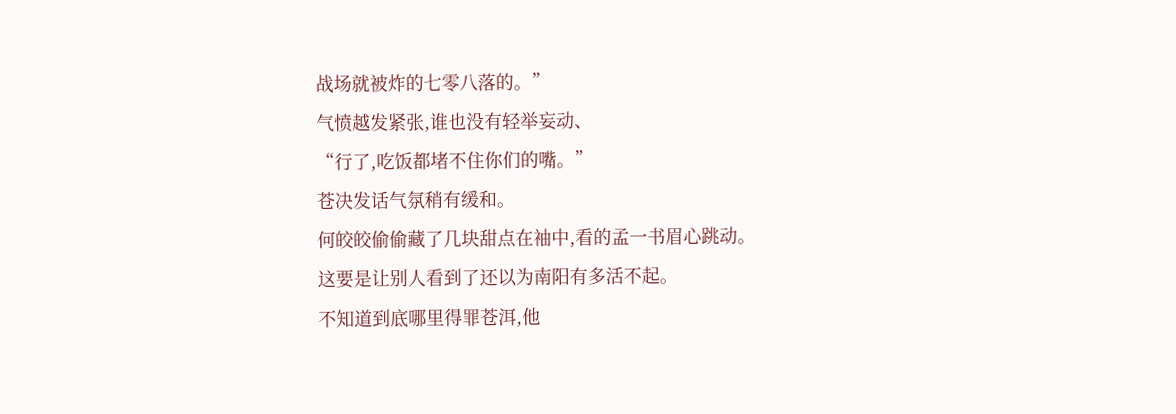战场就被炸的七零八落的。”
气愤越发紧张,谁也没有轻举妄动、
“行了,吃饭都堵不住你们的嘴。”
苍决发话气氛稍有缓和。
何皎皎偷偷藏了几块甜点在袖中,看的孟一书眉心跳动。
这要是让别人看到了还以为南阳有多活不起。
不知道到底哪里得罪苍洱,他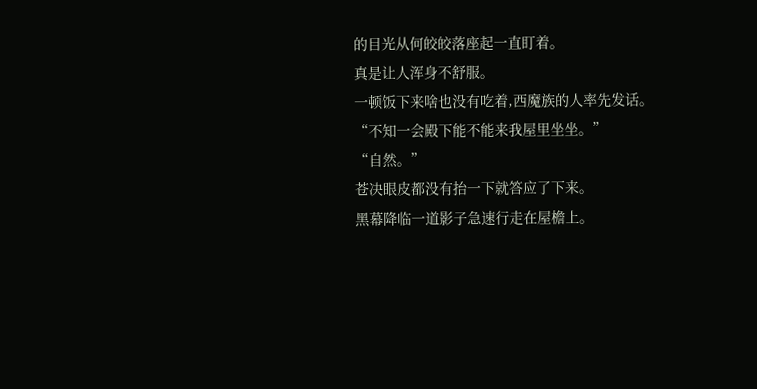的目光从何皎皎落座起一直盯着。
真是让人浑身不舒服。
一顿饭下来啥也没有吃着,西魔族的人率先发话。
“不知一会殿下能不能来我屋里坐坐。”
“自然。”
苍决眼皮都没有抬一下就答应了下来。
黑幕降临一道影子急速行走在屋檐上。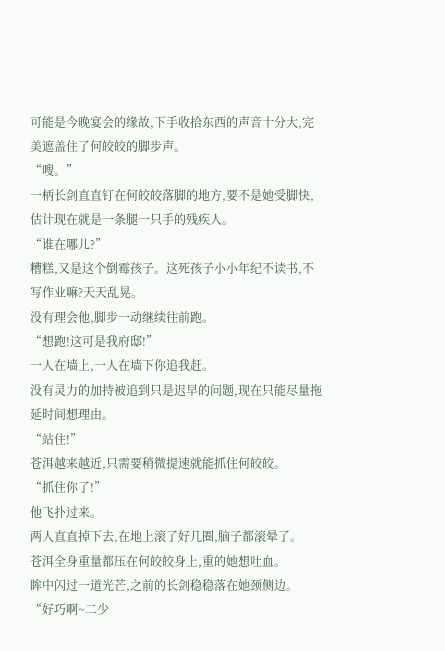可能是今晚宴会的缘故,下手收拾东西的声音十分大,完美遮盖住了何皎皎的脚步声。
“嗖。”
一柄长剑直直钉在何皎皎落脚的地方,要不是她受脚快,估计现在就是一条腿一只手的残疾人。
“谁在哪儿?”
糟糕,又是这个倒霉孩子。这死孩子小小年纪不读书,不写作业嘛?天天乱晃。
没有理会他,脚步一动继续往前跑。
“想跑!这可是我府邸!”
一人在墙上,一人在墙下你追我赶。
没有灵力的加持被追到只是迟早的问题,现在只能尽量拖延时间想理由。
“站住!”
苍洱越来越近,只需要稍微提速就能抓住何皎皎。
“抓住你了!”
他飞扑过来。
两人直直掉下去,在地上滚了好几圈,脑子都滚晕了。
苍洱全身重量都压在何皎皎身上,重的她想吐血。
眸中闪过一道光芒,之前的长剑稳稳落在她颈侧边。
“好巧啊~二少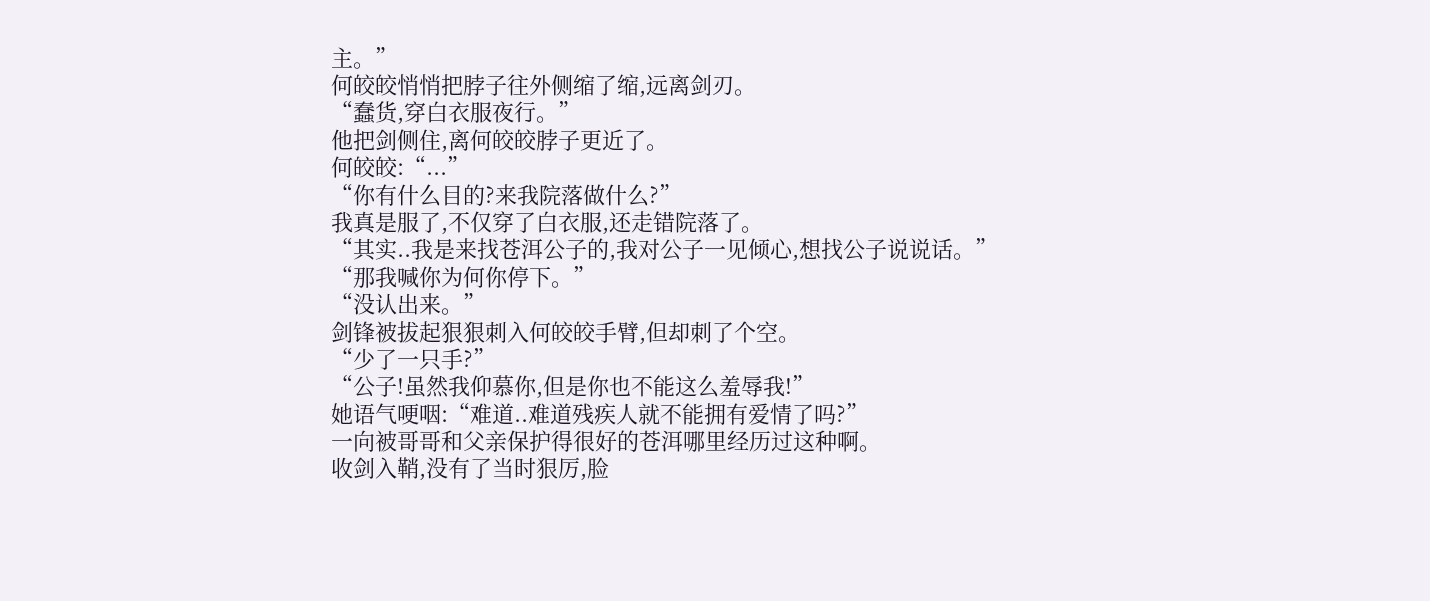主。”
何皎皎悄悄把脖子往外侧缩了缩,远离剑刃。
“蠢货,穿白衣服夜行。”
他把剑侧住,离何皎皎脖子更近了。
何皎皎:“...”
“你有什么目的?来我院落做什么?”
我真是服了,不仅穿了白衣服,还走错院落了。
“其实..我是来找苍洱公子的,我对公子一见倾心,想找公子说说话。”
“那我喊你为何你停下。”
“没认出来。”
剑锋被拔起狠狠刺入何皎皎手臂,但却刺了个空。
“少了一只手?”
“公子!虽然我仰慕你,但是你也不能这么羞辱我!”
她语气哽咽:“难道..难道残疾人就不能拥有爱情了吗?”
一向被哥哥和父亲保护得很好的苍洱哪里经历过这种啊。
收剑入鞘,没有了当时狠厉,脸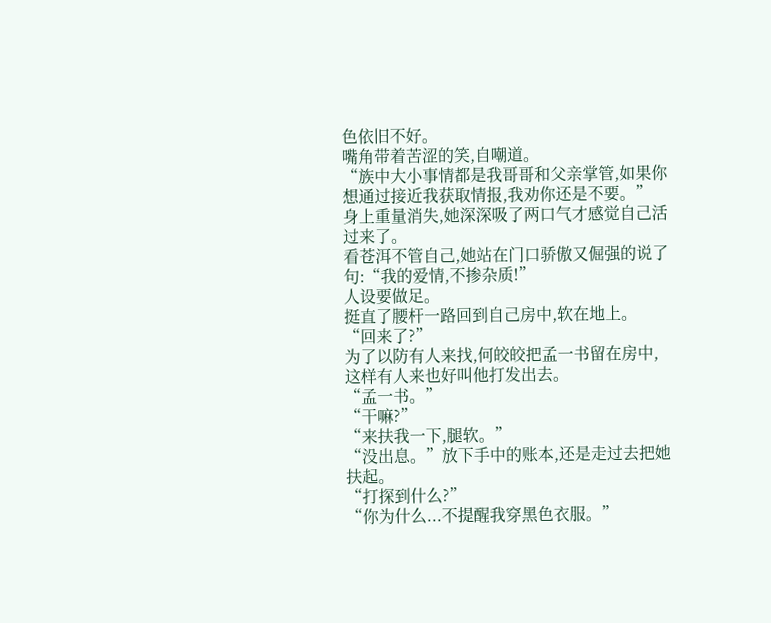色依旧不好。
嘴角带着苦涩的笑,自嘲道。
“族中大小事情都是我哥哥和父亲掌管,如果你想通过接近我获取情报,我劝你还是不要。”
身上重量消失,她深深吸了两口气才感觉自己活过来了。
看苍洱不管自己,她站在门口骄傲又倔强的说了句:“我的爱情,不掺杂质!”
人设要做足。
挺直了腰杆一路回到自己房中,软在地上。
“回来了?”
为了以防有人来找,何皎皎把孟一书留在房中,这样有人来也好叫他打发出去。
“孟一书。”
“干嘛?”
“来扶我一下,腿软。”
“没出息。”放下手中的账本,还是走过去把她扶起。
“打探到什么?”
“你为什么...不提醒我穿黑色衣服。”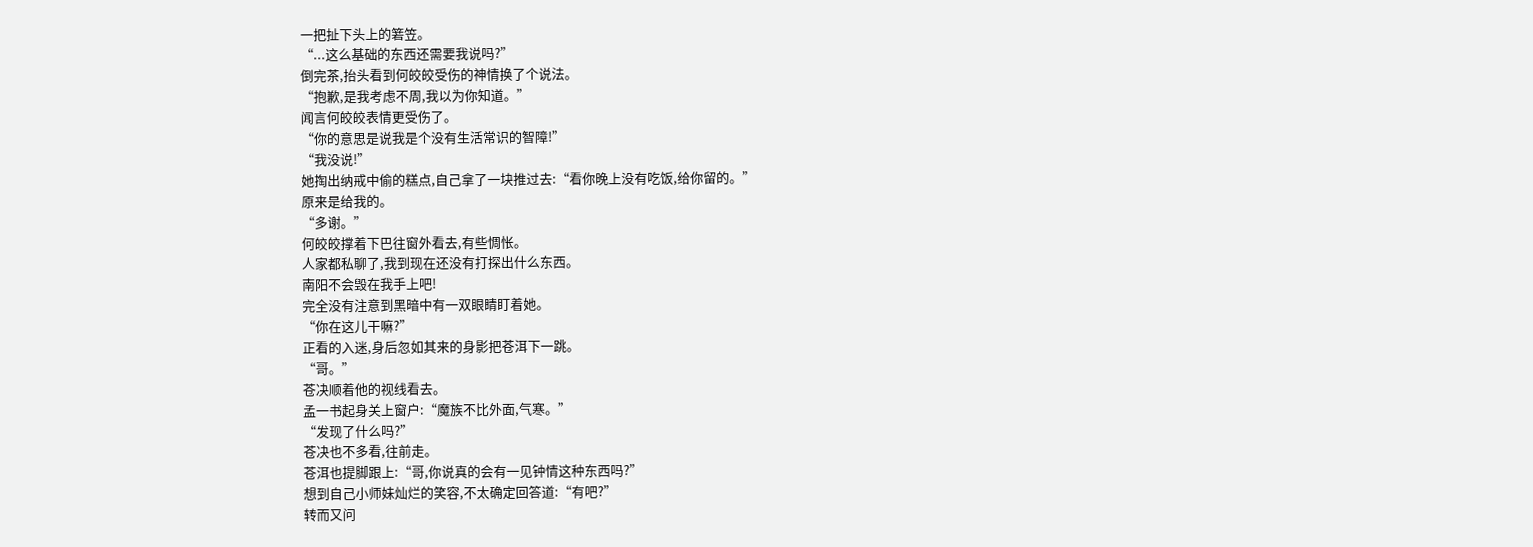一把扯下头上的箬笠。
“...这么基础的东西还需要我说吗?”
倒完茶,抬头看到何皎皎受伤的神情换了个说法。
“抱歉,是我考虑不周,我以为你知道。”
闻言何皎皎表情更受伤了。
“你的意思是说我是个没有生活常识的智障!”
“我没说!”
她掏出纳戒中偷的糕点,自己拿了一块推过去:“看你晚上没有吃饭,给你留的。”
原来是给我的。
“多谢。”
何皎皎撑着下巴往窗外看去,有些惆怅。
人家都私聊了,我到现在还没有打探出什么东西。
南阳不会毁在我手上吧!
完全没有注意到黑暗中有一双眼睛盯着她。
“你在这儿干嘛?”
正看的入迷,身后忽如其来的身影把苍洱下一跳。
“哥。”
苍决顺着他的视线看去。
孟一书起身关上窗户:“魔族不比外面,气寒。”
“发现了什么吗?”
苍决也不多看,往前走。
苍洱也提脚跟上:“哥,你说真的会有一见钟情这种东西吗?”
想到自己小师妹灿烂的笑容,不太确定回答道:“有吧?”
转而又问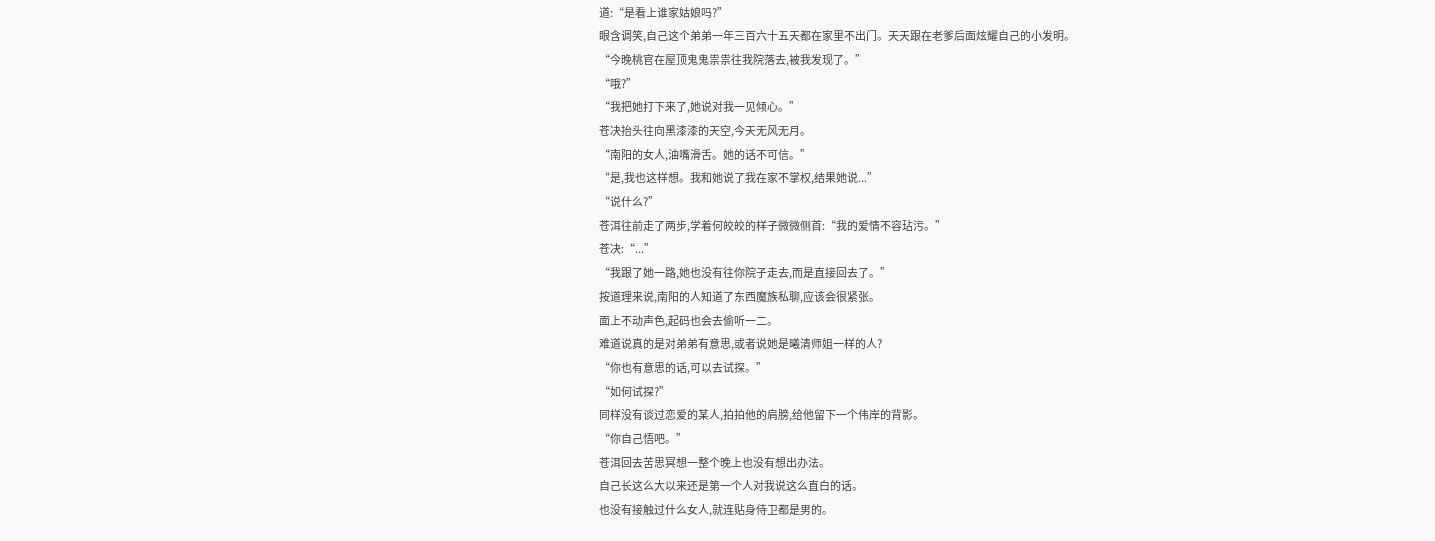道:“是看上谁家姑娘吗?”
眼含调笑,自己这个弟弟一年三百六十五天都在家里不出门。天天跟在老爹后面炫耀自己的小发明。
“今晚桃官在屋顶鬼鬼祟祟往我院落去,被我发现了。”
“哦?”
“我把她打下来了,她说对我一见倾心。”
苍决抬头往向黑漆漆的天空,今天无风无月。
“南阳的女人,油嘴滑舌。她的话不可信。”
“是,我也这样想。我和她说了我在家不掌权,结果她说...”
“说什么?”
苍洱往前走了两步,学着何皎皎的样子微微侧首:“我的爱情不容玷污。”
苍决:“...”
“我跟了她一路,她也没有往你院子走去,而是直接回去了。”
按道理来说,南阳的人知道了东西魔族私聊,应该会很紧张。
面上不动声色,起码也会去偷听一二。
难道说真的是对弟弟有意思,或者说她是曦清师姐一样的人?
“你也有意思的话,可以去试探。”
“如何试探?”
同样没有谈过恋爱的某人,拍拍他的肩膀,给他留下一个伟岸的背影。
“你自己悟吧。”
苍洱回去苦思冥想一整个晚上也没有想出办法。
自己长这么大以来还是第一个人对我说这么直白的话。
也没有接触过什么女人,就连贴身侍卫都是男的。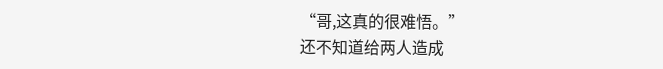“哥,这真的很难悟。”
还不知道给两人造成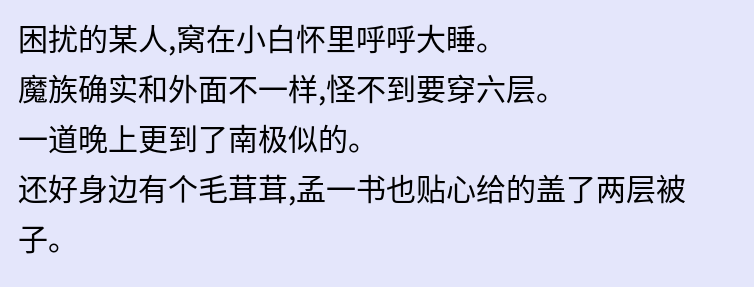困扰的某人,窝在小白怀里呼呼大睡。
魔族确实和外面不一样,怪不到要穿六层。
一道晚上更到了南极似的。
还好身边有个毛茸茸,孟一书也贴心给的盖了两层被子。